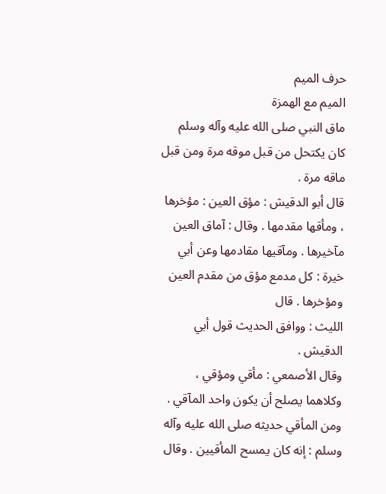حرف الميم
الميم مع الهمزة
ماق النبي صلى الله عليه وآله وسلم كان يكتحل من قبل موقه مرة ومن قبل
ماقه مرة .
قال أبو الدقيش : مؤق العين : مؤخرها ، ومأقها مقدمها . وقال : آماق العين
مآخيرها . ومآقيها مقادمها وعن أبي خيرة : كل مدمع مؤق من مقدم العين ومؤخرها . قال
الليث : ووافق الحديث قول أبي الدقيش .
وقال الأصمعي : مأقي ومؤقي ، وكلاهما يصلح أن يكون واحد المآقي .
ومن المأقي حديثه صلى الله عليه وآله وسلم : إنه كان يمسح المأقيين . وقال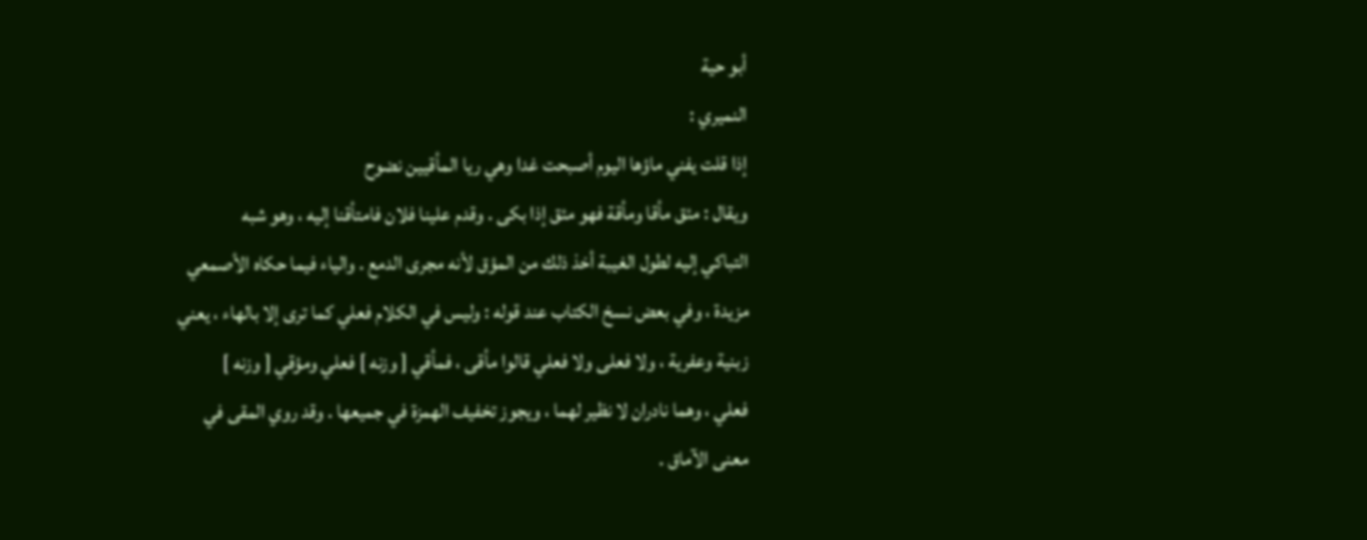أبو حية
النميري :
إذا قلت يفني ماؤها اليوم أصبحت غدا وهي ريا المأقيين نضوح
ويقال : مئق مأقا ومأقة فهو مئق إذا بكى . وقدم علينا فلان فامتأقنا إليه ، وهو شبه
التباكي إليه لطول الغيبة أخذ ذلك من المؤق لأنه مجرى الدمع . والياء فيما حكاه الأصمعي
مزيدة ، وفي بعض نسخ الكتاب عند قوله : وليس في الكلام فعلي كما ترى إلا بالهاء ، يعني
زبنية وعفرية ، ولا فعلى ولا فعلي قالوا مأقى ، فمأقي [ وزنه ] فعلي ومؤقي [ وزنه ]
فعلي ، وهما نادران لا نظير لهما ، ويجوز تخفيف الهمزة في جميعها . وقد روي المقى في
معنى الآماق .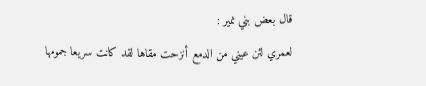قال بعض بني نمير :
لعمري لئن عيني من الدمع أنزحت مقاها لقد كانت سريعا جمومها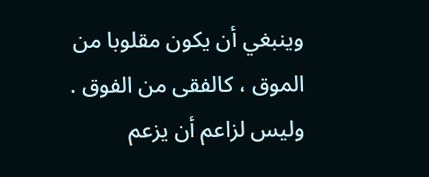وينبغي أن يكون مقلوبا من الموق ، كالفقى من الفوق . وليس لزاعم أن يزعم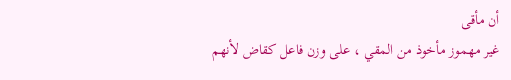أن مأقى
غير مهموز مأخوذ من المقي ، على وزن فاعل كقاض لأنهم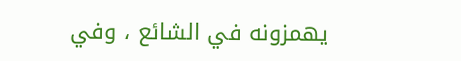يهمزونه في الشائع ، وفي